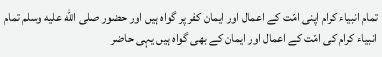تمام انبیاء کرام اپنی امّت کے اعمال اور ایمان کفر پر گواہ ہیں اور حضور صلى الله عليه وسلم تمام انبیاء کرام کی امّت کے اعمال اور ایمان کے بھی گواہ ہیں یہی حاضر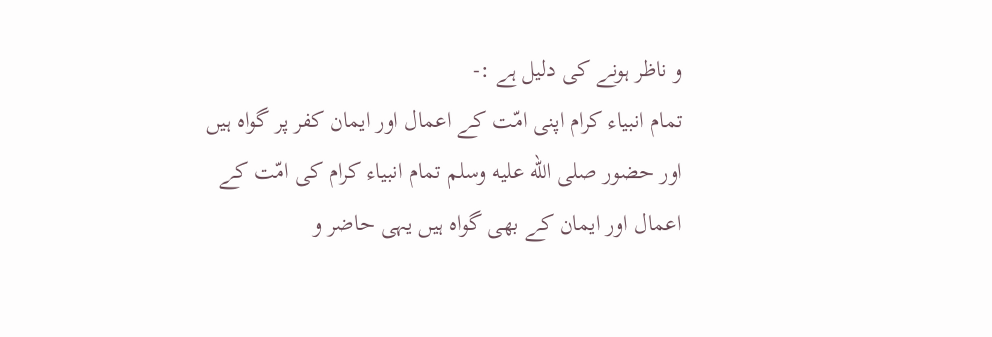و ناظر ہونے کی دلیل ہے :-
تمام انبیاء کرام اپنی امّت کے اعمال اور ایمان کفر پر گواہ ہیں اور حضور صلى الله عليه وسلم تمام انبیاء کرام کی امّت کے اعمال اور ایمان کے بھی گواہ ہیں یہی حاضر و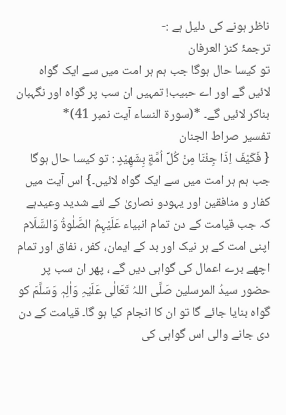ناظر ہونے کی دلیل ہے :-
ترجمۂ کنز العرفان
تو کیسا حال ہوگا جب ہم ہر امت میں سے ایک گواہ لائیں گے اور اے حبیب! تمہیں ان سب پر گواہ اور نگہبان بناکر لائیں گے۔ *(سورۃ النساء آیت نمبر 41)*
تفسیر صراط الجنان
{ فَكَیْفَ اِذَا جِئْنَا مِنْ كُلِّ اُمَّةٍۭ بِشَهِیْدٍ : تو کیسا حال ہوگا جب ہم ہر امت میں سے ایک گواہ لائیں۔} اس آیت میں کفار و منافقین اور یہودو نصاریٰ کے لئے شدید وعیدہے کہ جب قیامت کے دن تمام انبیاء عَلَیْہِمُ الصَّلٰوۃُ وَالسَّلَام اپنی امت کے ہر نیک اور بد کے ایمان، کفر ، نفاق اور تمام اچھے برے اعمال کی گواہی دیں گے ، پھر ان سب پر حضور سیدُ المرسلین صَلَّی اللہُ تَعَالٰی عَلَیْہِ وَاٰلِہٖ وَسَلَّمَ کو گواہ بنایا جائے گا تو ان کا انجام کیا ہو گا۔ قیامت کے دن دی جانے والی اس گواہی کی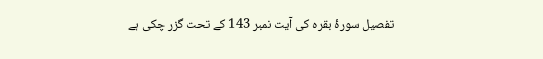تفصیل سورۂ بقرہ کی آیت نمبر 143 کے تحت گزر چکی ہے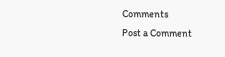Comments
Post a Comment